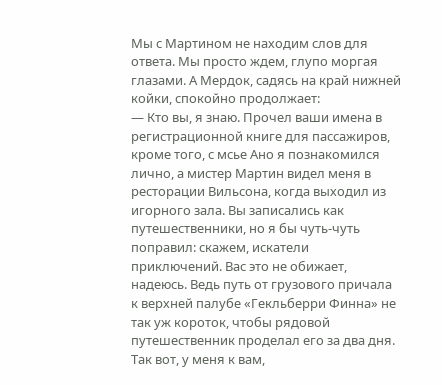Мы с Мартином не находим слов для ответа. Мы просто ждем, глупо моргая глазами. А Мердок, садясь на край нижней койки, спокойно продолжает:
— Кто вы, я знаю. Прочел ваши имена в регистрационной книге для пассажиров, кроме того, с мсье Ано я познакомился лично, а мистер Мартин видел меня в ресторации Вильсона, когда выходил из игорного зала. Вы записались как путешественники, но я бы чуть-чуть поправил: скажем, искатели приключений. Вас это не обижает, надеюсь. Ведь путь от грузового причала к верхней палубе «Гекльберри Финна» не так уж короток, чтобы рядовой путешественник проделал его за два дня. Так вот, у меня к вам,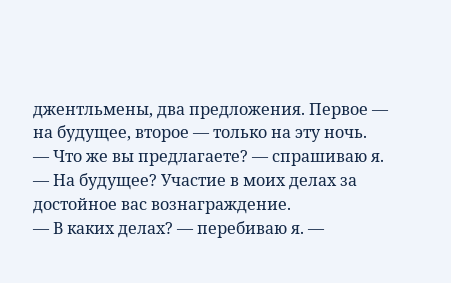джентльмены, два предложения. Первое — на будущее, второе — только на эту ночь.
— Что же вы предлагаете? — спрашиваю я.
— На будущее? Участие в моих делах за достойное вас вознаграждение.
— В каких делах? — перебиваю я. —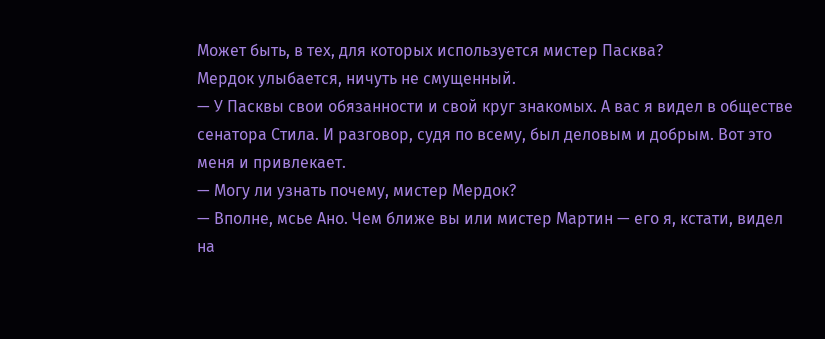Может быть, в тех, для которых используется мистер Пасква?
Мердок улыбается, ничуть не смущенный.
— У Пасквы свои обязанности и свой круг знакомых. А вас я видел в обществе сенатора Стила. И разговор, судя по всему, был деловым и добрым. Вот это меня и привлекает.
— Могу ли узнать почему, мистер Мердок?
— Вполне, мсье Ано. Чем ближе вы или мистер Мартин — его я, кстати, видел на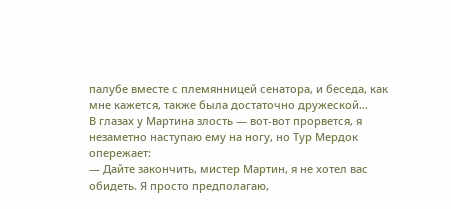палубе вместе с племянницей сенатора, и беседа, как мне кажется, также была достаточно дружеской…
В глазах у Мартина злость — вот-вот прорвется, я незаметно наступаю ему на ногу, но Тур Мердок опережает:
— Дайте закончить, мистер Мартин, я не хотел вас обидеть. Я просто предполагаю,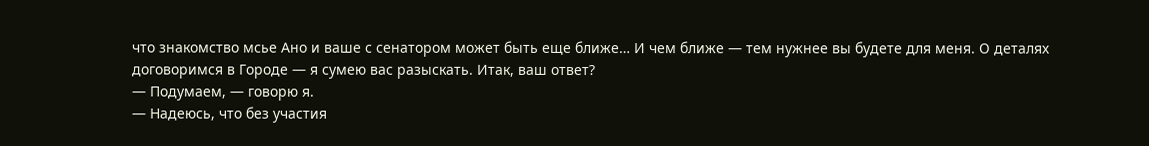что знакомство мсье Ано и ваше с сенатором может быть еще ближе… И чем ближе — тем нужнее вы будете для меня. О деталях договоримся в Городе — я сумею вас разыскать. Итак, ваш ответ?
— Подумаем, — говорю я.
— Надеюсь, что без участия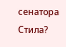сенатора Стила?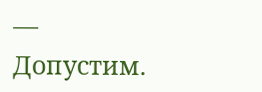— Допустим.